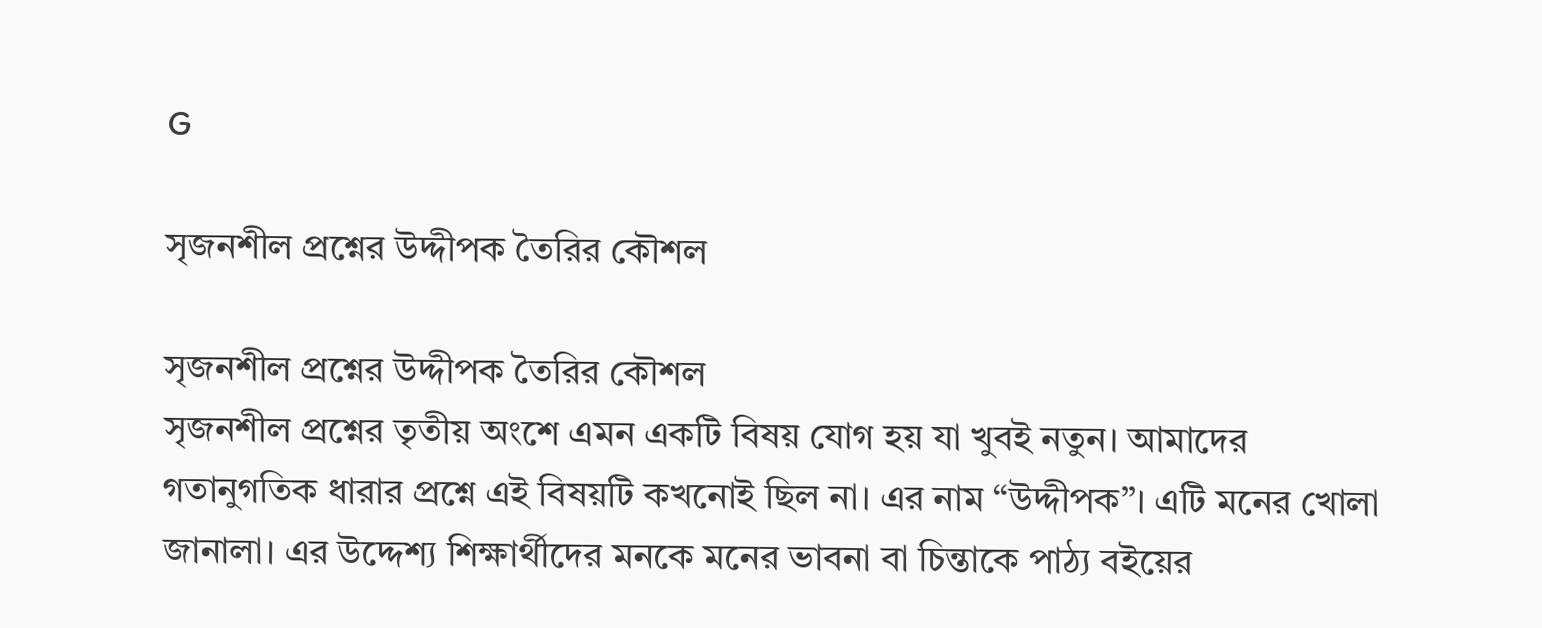G

সৃজনশীল প্রশ্নের উদ্দীপক তৈরির কৌশল

সৃজনশীল প্রশ্নের উদ্দীপক তৈরির কৌশল
সৃজনশীল প্রশ্নের তৃতীয় অংশে এমন একটি বিষয় যোগ হয় যা খুবই নতুন। আমাদের গতানুগতিক ধারার প্রশ্নে এই বিষয়টি কখনোই ছিল না। এর নাম “উদ্দীপক”। এটি মনের খোলা জানালা। এর উদ্দেশ্য শিক্ষার্থীদের মনকে মনের ভাবনা বা চিন্তাকে পাঠ্য বইয়ের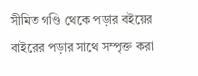সীমিত গণ্ডি থেকে পড়ার বইয়ের বাইরের পড়ার সাথে সম্পৃক্ত করা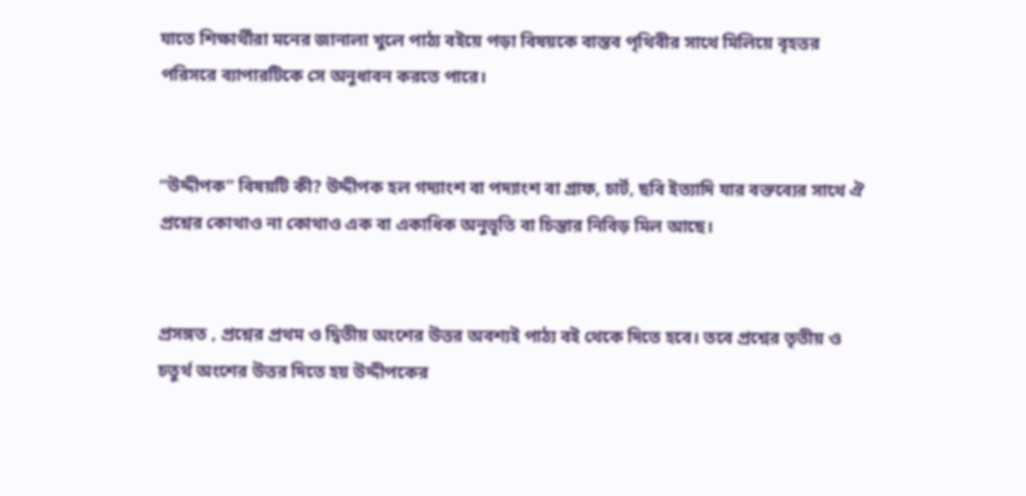যাতে শিক্ষার্থীরা মনের জানালা খুলে পাঠ্য বইয়ে পড়া বিষয়কে বাস্তব পৃথিবীর সাথে মিলিয়ে বৃহত্তর পরিসরে ব্যাপারটিকে সে অনুধাবন করতে পারে।


“উদ্দীপক” বিষয়টি কী? উদ্দীপক হল গদ্যাংশ বা পদ্যাংশ বা গ্রাফ, চার্ট, ছবি ইত্যাদি যার বক্তব্যের সাথে ঐ প্রশ্নের কোথাও না কোথাও এক বা একাধিক অনুভূতি বা চিন্তার নিবিড় মিল আছে।


প্রসঙ্গত , প্রশ্নের প্রথম ও দ্বিতীয় অংশের উত্তর অবশ্যই পাঠ্য বই থেকে দিতে হবে। তবে প্রশ্নের তৃতীয় ও চতুর্থ অংশের উত্তর দিতে হয় উদ্দীপকের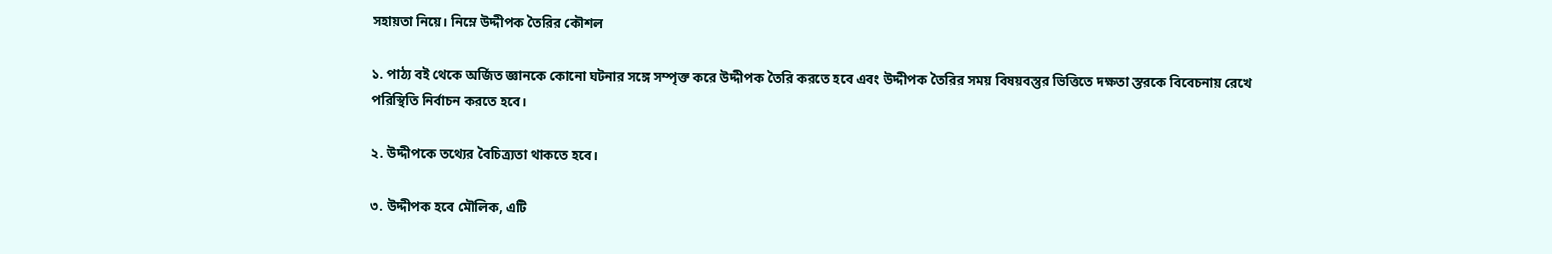সহায়তা নিয়ে। নিম্নে উদ্দীপক তৈরির কৌশল

১. পাঠ্য বই থেকে অর্জিত জ্ঞানকে কোনো ঘটনার সঙ্গে সম্পৃক্ত করে উদ্দীপক তৈরি করতে হবে এবং উদ্দীপক তৈরির সময় বিষয়বস্তুর ভিত্তিতে দক্ষতা স্তরকে বিবেচনায় রেখে পরিস্থিতি নির্বাচন করতে হবে।

২. উদ্দীপকে তথ্যের বৈচিত্র্যতা থাকতে হবে।

৩. উদ্দীপক হবে মৌলিক, এটি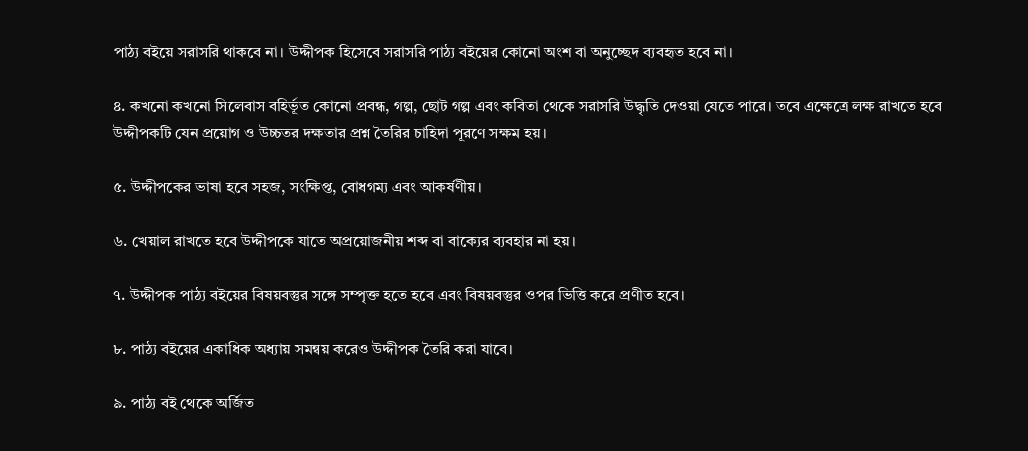পাঠ্য বইয়ে সরাসরি থাকবে না। উদ্দীপক হিসেবে সরাসরি পাঠ্য বইয়ের কোনো অংশ বা অনুচ্ছেদ ব্যবহৃত হবে না।

৪. কখনো কখনো সিলেবাস বহির্ভূত কোনো প্রবন্ধ, গল্প, ছোট গল্প এবং কবিতা থেকে সরাসরি উদ্ধৃতি দেওয়া যেতে পারে। তবে এক্ষেত্রে লক্ষ রাখতে হবে উদ্দীপকটি যেন প্রয়োগ ও উচ্চতর দক্ষতার প্রশ্ন তৈরির চাহিদা পূরণে সক্ষম হয়।

৫. উদ্দীপকের ভাষা হবে সহজ, সংক্ষিপ্ত, বোধগম্য এবং আকর্ষণীয়।

৬. খেয়াল রাখতে হবে উদ্দীপকে যাতে অপ্রয়োজনীয় শব্দ বা বাক্যের ব্যবহার না হয়।

৭. উদ্দীপক পাঠ্য বইয়ের বিষয়বস্তুর সঙ্গে সম্পৃক্ত হতে হবে এবং বিষয়বস্তুর ওপর ভিত্তি করে প্রণীত হবে।

৮. পাঠ্য বইয়ের একাধিক অধ্যায় সমন্বয় করেও উদ্দীপক তৈরি করা যাবে।

৯. পাঠ্য বই থেকে অর্জিত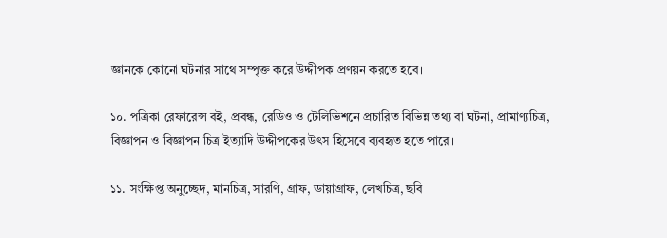জ্ঞানকে কোনো ঘটনার সাথে সম্পৃক্ত করে উদ্দীপক প্রণয়ন করতে হবে।

১০. পত্রিকা রেফারেন্স বই, প্রবন্ধ, রেডিও ও টেলিভিশনে প্রচারিত বিভিন্ন তথ্য বা ঘটনা, প্রামাণ্যচিত্র, বিজ্ঞাপন ও বিজ্ঞাপন চিত্র ইত্যাদি উদ্দীপকের উৎস হিসেবে ব্যবহৃত হতে পারে।

১১. সংক্ষিপ্ত অনুচ্ছেদ, মানচিত্র, সারণি, গ্রাফ, ডায়াগ্রাফ, লেখচিত্র, ছবি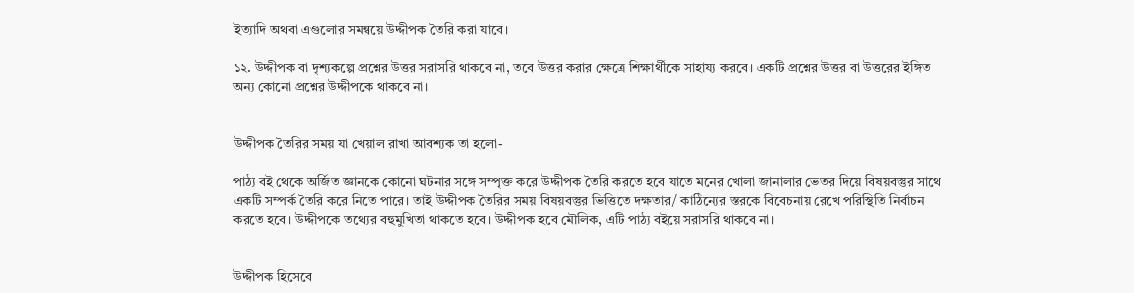ইত্যাদি অথবা এগুলোর সমন্বয়ে উদ্দীপক তৈরি করা যাবে।

১২. উদ্দীপক বা দৃশ্যকল্পে প্রশ্নের উত্তর সরাসরি থাকবে না, তবে উত্তর করার ক্ষেত্রে শিক্ষার্থীকে সাহায্য করবে। একটি প্রশ্নের উত্তর বা উত্তরের ইঙ্গিত অন্য কোনো প্রশ্নের উদ্দীপকে থাকবে না।


উদ্দীপক তৈরির সময় যা খেয়াল রাখা আবশ্যক তা হলো-

পাঠ্য বই থেকে অর্জিত জ্ঞানকে কোনো ঘটনার সঙ্গে সম্পৃক্ত করে উদ্দীপক তৈরি করতে হবে যাতে মনের খোলা জানালার ভেতর দিয়ে বিষয়বস্তুর সাথে একটি সম্পর্ক তৈরি করে নিতে পারে। তাই উদ্দীপক তৈরির সময় বিষয়বস্তুর ভিত্তিতে দক্ষতার/ কাঠিন্যের স্তরকে বিবেচনায় রেখে পরিস্থিতি নির্বাচন করতে হবে। উদ্দীপকে তথ্যের বহুমুখিতা থাকতে হবে। উদ্দীপক হবে মৌলিক, এটি পাঠ্য বইয়ে সরাসরি থাকবে না।


উদ্দীপক হিসেবে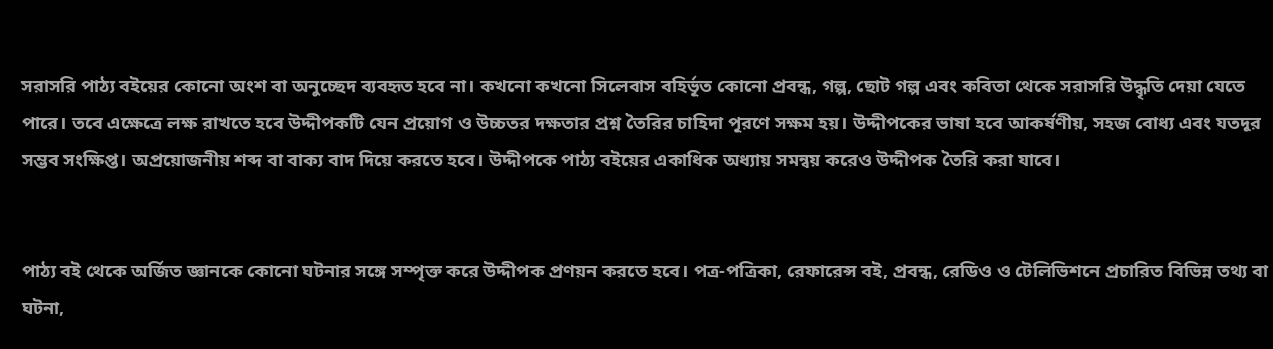সরাসরি পাঠ্য বইয়ের কোনো অংশ বা অনুচ্ছেদ ব্যবহৃত হবে না। কখনো কখনো সিলেবাস বহির্ভূত কোনো প্রবন্ধ, গল্প, ছোট গল্প এবং কবিতা থেকে সরাসরি উদ্ধৃতি দেয়া যেতে পারে। তবে এক্ষেত্রে লক্ষ রাখতে হবে উদ্দীপকটি যেন প্রয়োগ ও উচ্চতর দক্ষতার প্রশ্ন তৈরির চাহিদা পূরণে সক্ষম হয়। উদ্দীপকের ভাষা হবে আকর্ষণীয়, সহজ বোধ্য এবং যতদূর সম্ভব সংক্ষিপ্ত। অপ্রয়োজনীয় শব্দ বা বাক্য বাদ দিয়ে করতে হবে। উদ্দীপকে পাঠ্য বইয়ের একাধিক অধ্যায় সমন্বয় করেও উদ্দীপক তৈরি করা যাবে।


পাঠ্য বই থেকে অর্জিত জ্ঞানকে কোনো ঘটনার সঙ্গে সম্পৃক্ত করে উদ্দীপক প্রণয়ন করতে হবে। পত্র-পত্রিকা, রেফারেন্স বই, প্রবন্ধ, রেডিও ও টেলিভিশনে প্রচারিত বিভিন্ন তথ্য বা ঘটনা,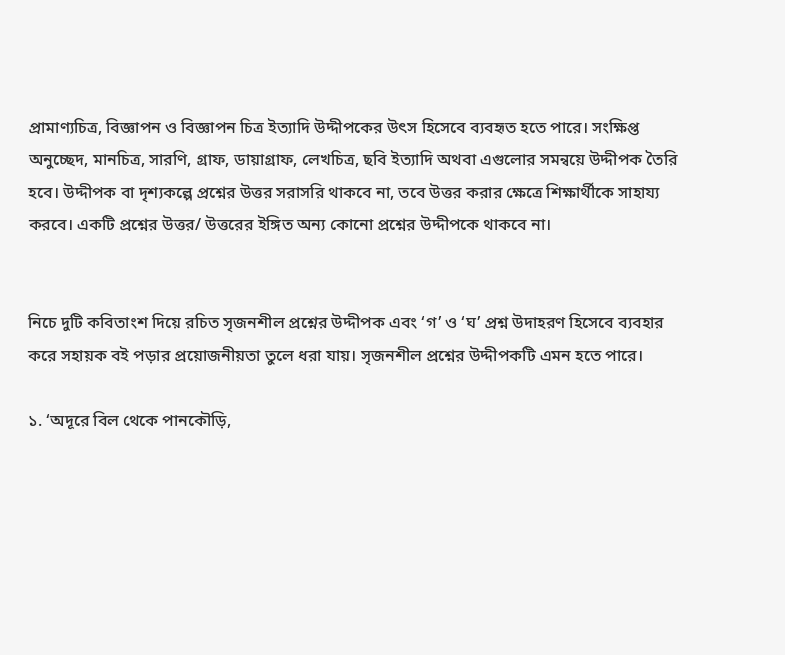প্রামাণ্যচিত্র, বিজ্ঞাপন ও বিজ্ঞাপন চিত্র ইত্যাদি উদ্দীপকের উৎস হিসেবে ব্যবহৃত হতে পারে। সংক্ষিপ্ত অনুচ্ছেদ, মানচিত্র, সারণি, গ্রাফ, ডায়াগ্রাফ, লেখচিত্র, ছবি ইত্যাদি অথবা এগুলোর সমন্বয়ে উদ্দীপক তৈরি হবে। উদ্দীপক বা দৃশ্যকল্পে প্রশ্নের উত্তর সরাসরি থাকবে না, তবে উত্তর করার ক্ষেত্রে শিক্ষার্থীকে সাহায্য করবে। একটি প্রশ্নের উত্তর/ উত্তরের ইঙ্গিত অন্য কোনো প্রশ্নের উদ্দীপকে থাকবে না।


নিচে দুটি কবিতাংশ দিয়ে রচিত সৃজনশীল প্রশ্নের উদ্দীপক এবং ‘গ’ ও ‘ঘ’ প্রশ্ন উদাহরণ হিসেবে ব্যবহার করে সহায়ক বই পড়ার প্রয়োজনীয়তা তুলে ধরা যায়। সৃজনশীল প্রশ্নের উদ্দীপকটি এমন হতে পারে।

১. ‘অদূরে বিল থেকে পানকৌড়ি,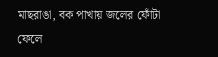মাছরাঙা, বক পাখায় জলের ফোঁটা ফেলে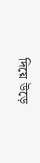দিয়ে উড়ে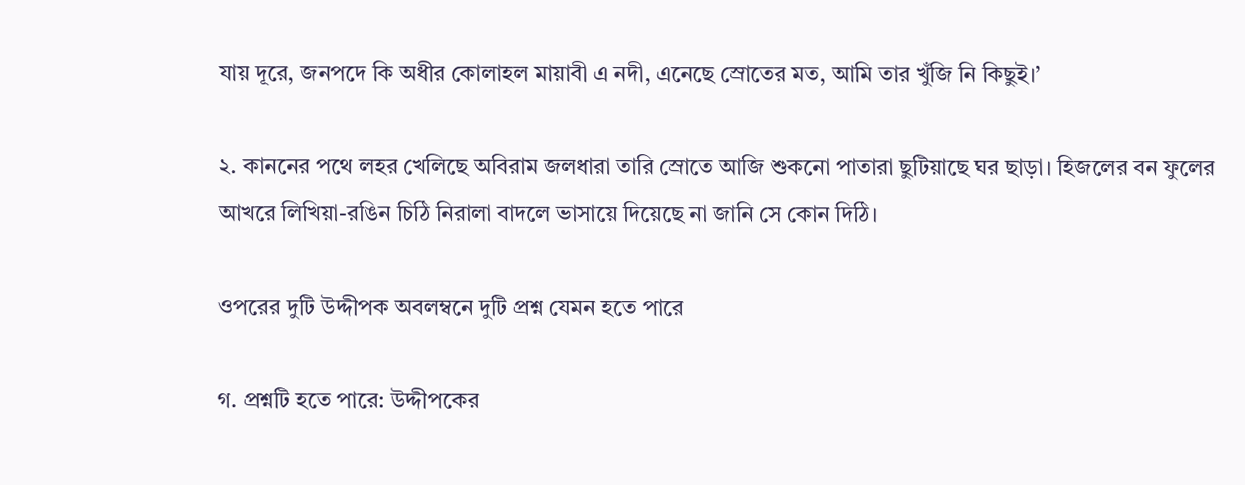যায় দূরে, জনপদে কি অধীর কোলাহল মায়াবী এ নদী, এনেছে স্রোতের মত, আমি তার খুঁজি নি কিছুই।’

২. কাননের পথে লহর খেলিছে অবিরাম জলধারা তারি স্রোতে আজি শুকনো পাতারা ছুটিয়াছে ঘর ছাড়া। হিজলের বন ফুলের আখরে লিখিয়া-রঙিন চিঠি নিরালা বাদলে ভাসায়ে দিয়েছে না জানি সে কোন দিঠি।

ওপরের দুটি উদ্দীপক অবলম্বনে দুটি প্রশ্ন যেমন হতে পারে

গ. প্রশ্নটি হতে পারে: উদ্দীপকের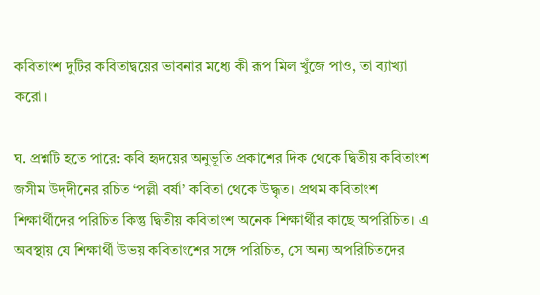কবিতাংশ দুটির কবিতাদ্বয়ের ভাবনার মধ্যে কী রূপ মিল খুঁজে পাও, তা ব্যাখ্যা করো।

ঘ. প্রশ্নটি হতে পারে: কবি হৃদয়ের অনুভূতি প্রকাশের দিক থেকে দ্বিতীয় কবিতাংশ জসীম উদ্‌দীনের রচিত ‘পল্লী বর্ষা’ কবিতা থেকে উদ্ধৃত। প্রথম কবিতাংশ শিক্ষার্থীদের পরিচিত কিন্তু দ্বিতীয় কবিতাংশ অনেক শিক্ষার্থীর কাছে অপরিচিত। এ অবস্থায় যে শিক্ষার্থী উভয় কবিতাংশের সঙ্গে পরিচিত, সে অন্য অপরিচিতদের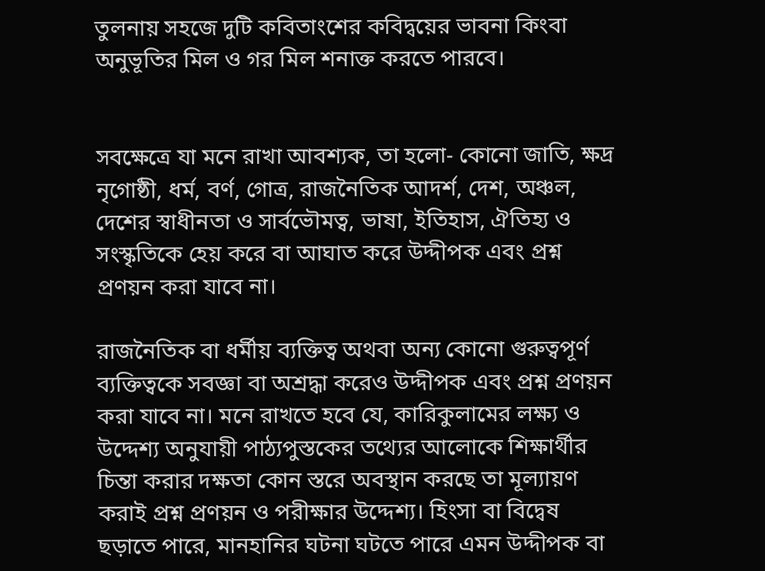তুলনায় সহজে দুটি কবিতাংশের কবিদ্বয়ের ভাবনা কিংবা অনুভূতির মিল ও গর মিল শনাক্ত করতে পারবে।


সবক্ষেত্রে যা মনে রাখা আবশ্যক, তা হলো- কোনো জাতি, ক্ষদ্র নৃগোষ্ঠী, ধর্ম, বর্ণ, গোত্র, রাজনৈতিক আদর্শ, দেশ, অঞ্চল, দেশের স্বাধীনতা ও সার্বভৌমত্ব, ভাষা, ইতিহাস, ঐতিহ্য ও সংস্কৃতিকে হেয় করে বা আঘাত করে উদ্দীপক এবং প্রশ্ন প্রণয়ন করা যাবে না।

রাজনৈতিক বা ধর্মীয় ব্যক্তিত্ব অথবা অন্য কোনো গুরুত্বপূর্ণ ব্যক্তিত্বকে সবজ্ঞা বা অশ্রদ্ধা করেও উদ্দীপক এবং প্রশ্ন প্রণয়ন করা যাবে না। মনে রাখতে হবে যে, কারিকুলামের লক্ষ্য ও উদ্দেশ্য অনুযায়ী পাঠ্যপুস্তকের তথ্যের আলোকে শিক্ষার্থীর চিন্তা করার দক্ষতা কোন স্তরে অবস্থান করছে তা মূল্যায়ণ করাই প্রশ্ন প্রণয়ন ও পরীক্ষার উদ্দেশ্য। হিংসা বা বিদ্বেষ ছড়াতে পারে, মানহানির ঘটনা ঘটতে পারে এমন উদ্দীপক বা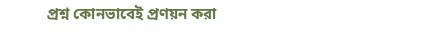প্রশ্ন কোনভাবেই প্রণয়ন করা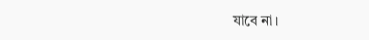যাবে না।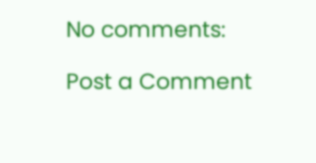No comments:

Post a Comment